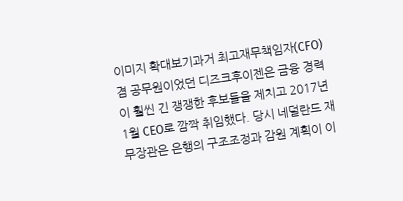이미지 확대보기과거 최고재무책임자(CFO) 겸 공무원이었던 디즈크후이젠은 금융 경력이 훨씬 긴 쟁쟁한 후보들을 제치고 2017년 1월 CEO로 깜짝 취임했다. 당시 네덜란드 재무장관은 은행의 구조조정과 감원 계획이 이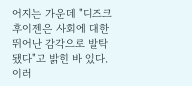어지는 가운데 "디즈크후이젠은 사회에 대한 뛰어난 감각으로 발탁됐다"고 밝힌 바 있다.
이러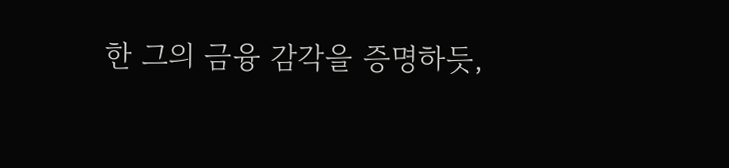한 그의 금융 감각을 증명하듯,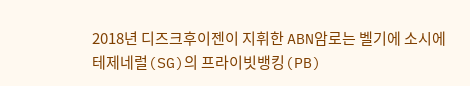2018년 디즈크후이젠이 지휘한 ABN암로는 벨기에 소시에테제네럴(SG)의 프라이빗뱅킹(PB)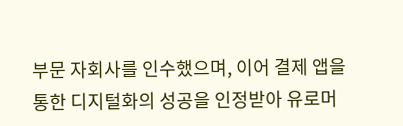부문 자회사를 인수했으며, 이어 결제 앱을 통한 디지털화의 성공을 인정받아 유로머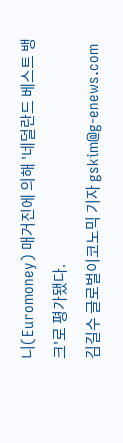니(Euromoney) 매거진에 의해 '네덜란드 베스트 뱅크'로 평가됐다.
김길수 글로벌이코노믹 기자 gskim@g-enews.com